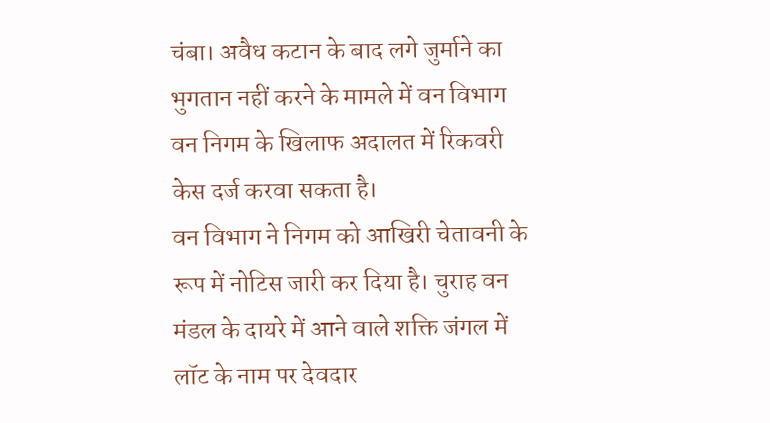चंबा। अवैध कटान के बाद लगे जुर्माने का भुगतान नहीं करने के मामले में वन विभाग वन निगम के खिलाफ अदालत में रिकवरी केस दर्ज करवा सकता है।
वन विभाग ने निगम को आखिरी चेतावनी के रूप में नोटिस जारी कर दिया है। चुराह वन मंडल के दायरे में आने वाले शक्ति जंगल में लॉट के नाम पर देवदार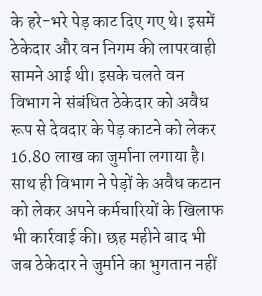के हरे-भरे पेड़ काट दिए गए थे। इसमें ठेकेदार और वन निगम की लापरवाही सामने आई थी। इसके चलते वन विभाग ने संबंधित ठेकेदार को अवैध रूप से देवदार के पेड़ काटने को लेकर 16.80 लाख का जुर्माना लगाया है। साथ ही विभाग ने पेड़ों के अवैध कटान को लेकर अपने कर्मचारियों के खिलाफ भी कार्रवाई की। छह महीने बाद भी जब ठेकेदार ने जुर्माने का भुगतान नहीं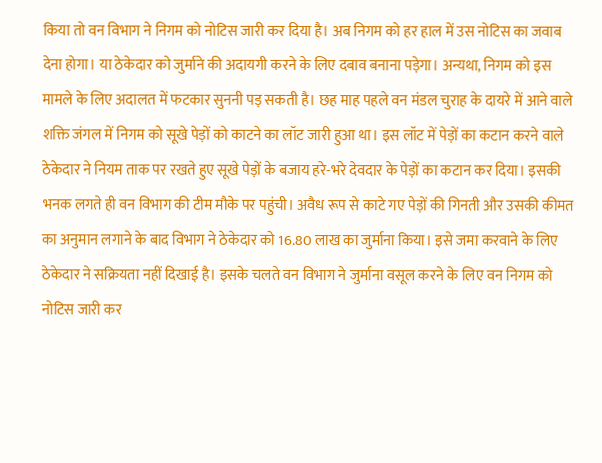किया तो वन विभाग ने निगम को नोटिस जारी कर दिया है। अब निगम को हर हाल में उस नोटिस का जवाब देना होगा। या ठेकेदार को जुर्माने की अदायगी करने के लिए दबाव बनाना पड़ेगा। अन्यथा, निगम को इस मामले के लिए अदालत में फटकार सुननी पड़ सकती है। छह माह पहले वन मंडल चुराह के दायरे में आने वाले शक्ति जंगल में निगम को सूखे पेड़ों को काटने का लॉट जारी हुआ था। इस लॉट में पेड़ों का कटान करने वाले ठेकेदार ने नियम ताक पर रखते हुए सूखे पेड़ों के बजाय हरे-भरे देवदार के पेड़ों का कटान कर दिया। इसकी भनक लगते ही वन विभाग की टीम मौके पर पहुंची। अवैध रूप से काटे गए पेड़ों की गिनती और उसकी कीमत का अनुमान लगाने के बाद विभाग ने ठेकेदार को 16.80 लाख का जुर्माना किया। इसे जमा करवाने के लिए ठेकेदार ने सक्रियता नहीं दिखाई है। इसके चलते वन विभाग ने जुर्माना वसूल करने के लिए वन निगम को नोटिस जारी कर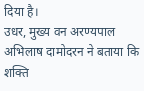दिया है।
उधर, मुख्य वन अरण्यपाल अभिलाष दामोदरन ने बताया कि शक्ति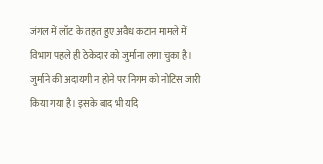जंगल में लॉट के तहत हुए अवैध कटान मामले में विभाग पहले ही ठेकेदार को जुर्माना लगा चुका है। जुर्माने की अदायगी न होने पर निगम को नोटिस जारी किया गया है। इसके बाद भी यदि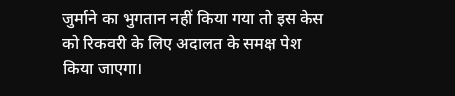जुर्माने का भुगतान नहीं किया गया तो इस केस को रिकवरी के लिए अदालत के समक्ष पेश किया जाएगा।